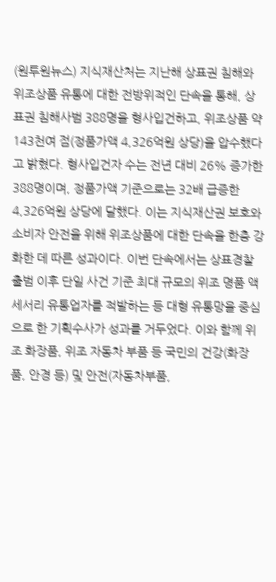(원투원뉴스) 지식재산처는 지난해 상표권 침해와 위조상품 유통에 대한 전방위적인 단속을 통해, 상표권 침해사범 388명을 형사입건하고, 위조상품 약 143천여 점(정품가액 4,326억원 상당)을 압수했다고 밝혔다. 형사입건자 수는 전년 대비 26% 증가한 388명이며, 정품가액 기준으로는 32배 급증한 4,326억원 상당에 달했다. 이는 지식재산권 보호와 소비자 안전을 위해 위조상품에 대한 단속을 한층 강화한 데 따른 성과이다. 이번 단속에서는 상표경찰 출범 이후 단일 사건 기준 최대 규모의 위조 명품 액세서리 유통업자를 적발하는 등 대형 유통망을 중심으로 한 기획수사가 성과를 거두었다. 이와 함께 위조 화장품, 위조 자동차 부품 등 국민의 건강(화장품, 안경 등) 및 안전(자동차부품,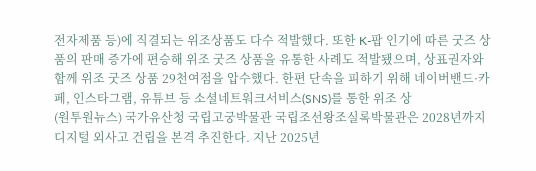전자제품 등)에 직결되는 위조상품도 다수 적발했다. 또한 K-팝 인기에 따른 굿즈 상품의 판매 증가에 편승해 위조 굿즈 상품을 유통한 사례도 적발됐으며, 상표권자와 함께 위조 굿즈 상품 29천여점을 압수했다. 한편 단속을 피하기 위해 네이버밴드·카페, 인스타그램, 유튜브 등 소셜네트워크서비스(SNS)를 통한 위조 상
(원투원뉴스) 국가유산청 국립고궁박물관 국립조선왕조실록박물관은 2028년까지 디지털 외사고 건립을 본격 추진한다. 지난 2025년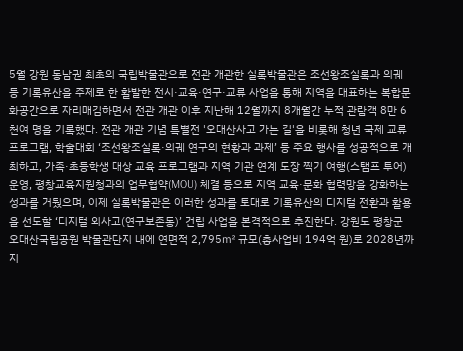5월 강원 동남권 최초의 국립박물관으로 전관 개관한 실록박물관은 조선왕조실록과 의궤 등 기록유산을 주제로 한 활발한 전시·교육·연구·교류 사업을 통해 지역을 대표하는 복합문화공간으로 자리매김하면서 전관 개관 이후 지난해 12월까지 8개월간 누적 관람객 8만 6천여 명을 기록했다. 전관 개관 기념 특별전 '오대산사고 가는 길'을 비롯해 청년 국제 교류 프로그램, 학술대회 ‘조선왕조실록·의궤 연구의 현황과 과제’ 등 주요 행사를 성공적으로 개최하고, 가족·초등학생 대상 교육 프로그램과 지역 기관 연계 도장 찍기 여행(스탬프 투어) 운영, 평창교육지원청과의 업무협약(MOU) 체결 등으로 지역 교육·문화 협력망을 강화하는 성과를 거뒀으며, 이제 실록박물관은 이러한 성과를 토대로 기록유산의 디지털 전환과 활용을 선도할 ‘디지털 외사고(연구보존동)’ 건립 사업을 본격적으로 추진한다. 강원도 평창군 오대산국립공원 박물관단지 내에 연면적 2,795㎡ 규모(총사업비 194억 원)로 2028년까지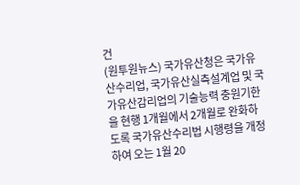건
(원투원뉴스) 국가유산청은 국가유산수리업, 국가유산실측설계업 및 국가유산감리업의 기술능력 충원기한을 현행 1개월에서 2개월로 완화하도록 국가유산수리법 시행령을 개정하여 오는 1월 20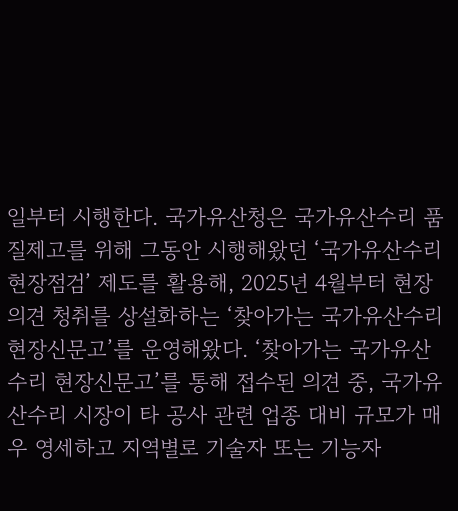일부터 시행한다. 국가유산청은 국가유산수리 품질제고를 위해 그동안 시행해왔던 ‘국가유산수리 현장점검’ 제도를 활용해, 2025년 4월부터 현장 의견 청취를 상설화하는 ‘찾아가는 국가유산수리 현장신문고’를 운영해왔다. ‘찾아가는 국가유산수리 현장신문고’를 통해 접수된 의견 중, 국가유산수리 시장이 타 공사 관련 업종 대비 규모가 매우 영세하고 지역별로 기술자 또는 기능자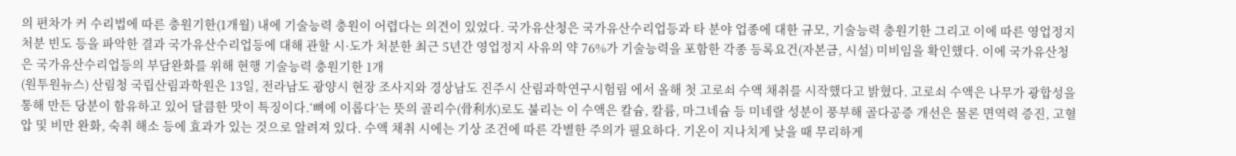의 편차가 커 수리법에 따른 충원기한(1개월) 내에 기술능력 충원이 어렵다는 의견이 있었다. 국가유산청은 국가유산수리업등과 타 분야 업종에 대한 규모, 기술능력 충원기한 그리고 이에 따른 영업정지 처분 빈도 등을 파악한 결과 국가유산수리업등에 대해 관할 시·도가 처분한 최근 5년간 영업정지 사유의 약 76%가 기술능력을 포함한 각종 등록요건(자본금, 시설) 미비임을 확인했다. 이에 국가유산청은 국가유산수리업등의 부담완화를 위해 현행 기술능력 충원기한 1개
(원투원뉴스) 산림청 국립산림과학원은 13일, 전라남도 광양시 현장 조사지와 경상남도 진주시 산림과학연구시험림 에서 올해 첫 고로쇠 수액 채취를 시작했다고 밝혔다. 고로쇠 수액은 나무가 광합성을 통해 만든 당분이 함유하고 있어 달큼한 맛이 특징이다.‘뼈에 이롭다’는 뜻의 골리수(骨利水)로도 불리는 이 수액은 칼슘, 칼륨, 마그네슘 등 미네랄 성분이 풍부해 골다공증 개선은 물론 면역력 증진, 고혈압 및 비만 완화, 숙취 해소 등에 효과가 있는 것으로 알려져 있다. 수액 채취 시에는 기상 조건에 따른 각별한 주의가 필요하다. 기온이 지나치게 낮을 때 무리하게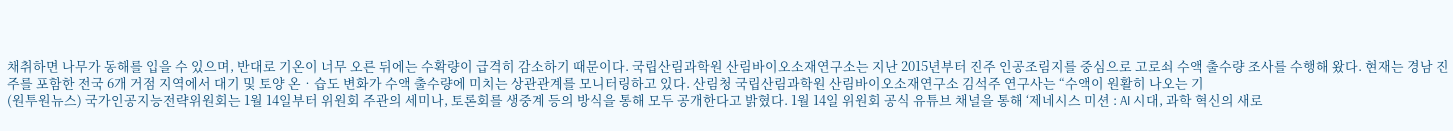채취하면 나무가 동해를 입을 수 있으며, 반대로 기온이 너무 오른 뒤에는 수확량이 급격히 감소하기 때문이다. 국립산림과학원 산림바이오소재연구소는 지난 2015년부터 진주 인공조림지를 중심으로 고로쇠 수액 출수량 조사를 수행해 왔다. 현재는 경남 진주를 포함한 전국 6개 거점 지역에서 대기 및 토양 온‧습도 변화가 수액 출수량에 미치는 상관관계를 모니터링하고 있다. 산림청 국립산림과학원 산림바이오소재연구소 김석주 연구사는 “수액이 원활히 나오는 기
(원투원뉴스) 국가인공지능전략위원회는 1월 14일부터 위원회 주관의 세미나, 토론회를 생중계 등의 방식을 통해 모두 공개한다고 밝혔다. 1월 14일 위원회 공식 유튜브 채널을 통해 ‘제네시스 미션 : AI 시대, 과학 혁신의 새로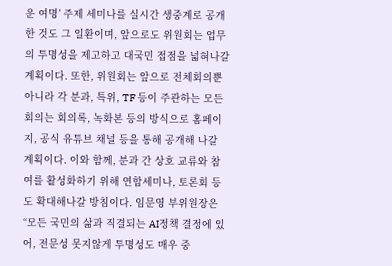운 여명’ 주제 세미나를 실시간 생중계로 공개한 것도 그 일환이며, 앞으로도 위원회는 업무의 투명성을 제고하고 대국민 접점을 넓혀나갈 계획이다. 또한, 위원회는 앞으로 전체회의뿐 아니라 각 분과, 특위, TF 등이 주관하는 모든 회의는 회의록, 녹화본 등의 방식으로 홈페이지, 공식 유튜브 채널 등을 통해 공개해 나갈 계획이다. 이와 함께, 분과 간 상호 교류와 참여를 활성화하기 위해 연합세미나, 토론회 등도 확대해나갈 방침이다. 임문영 부위원장은 “모든 국민의 삶과 직결되는 AI정책 결정에 있어, 전문성 못지않게 투명성도 매우 중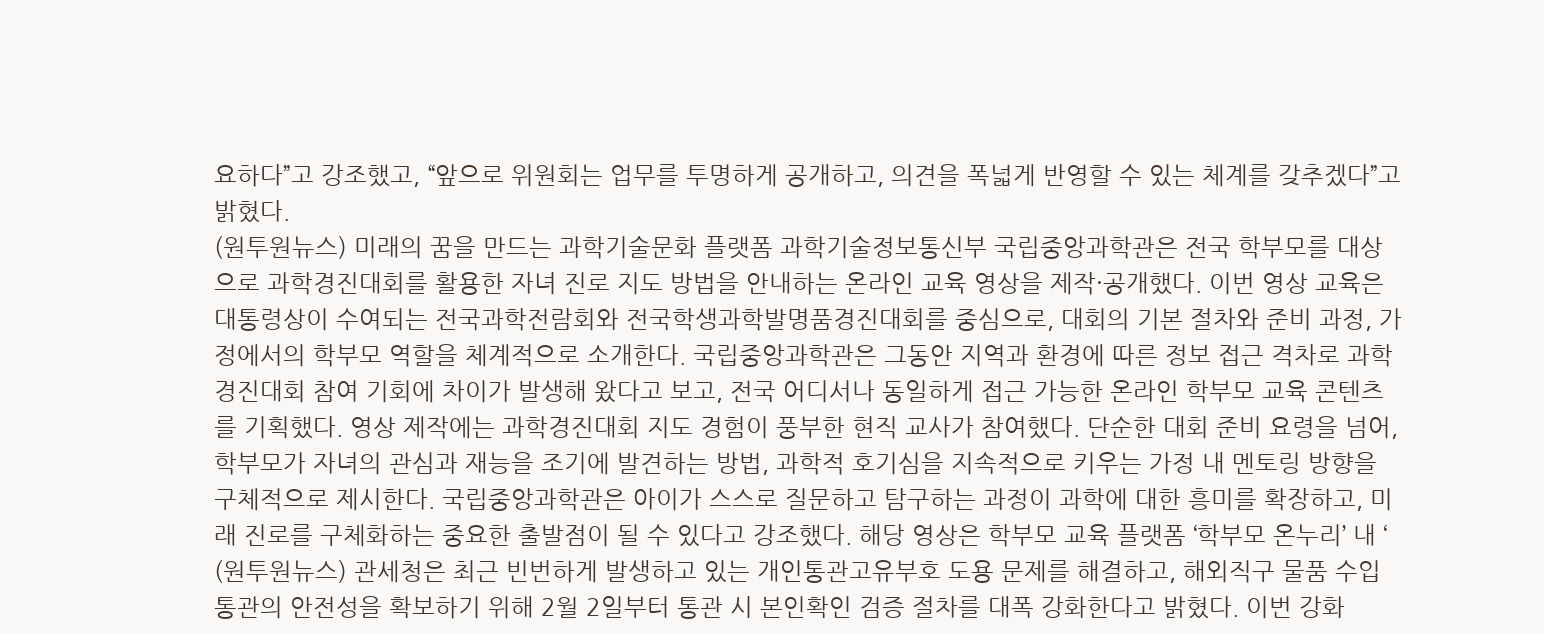요하다”고 강조했고, “앞으로 위원회는 업무를 투명하게 공개하고, 의견을 폭넓게 반영할 수 있는 체계를 갖추겠다”고 밝혔다.
(원투원뉴스) 미래의 꿈을 만드는 과학기술문화 플랫폼 과학기술정보통신부 국립중앙과학관은 전국 학부모를 대상으로 과학경진대회를 활용한 자녀 진로 지도 방법을 안내하는 온라인 교육 영상을 제작·공개했다. 이번 영상 교육은 대통령상이 수여되는 전국과학전람회와 전국학생과학발명품경진대회를 중심으로, 대회의 기본 절차와 준비 과정, 가정에서의 학부모 역할을 체계적으로 소개한다. 국립중앙과학관은 그동안 지역과 환경에 따른 정보 접근 격차로 과학경진대회 참여 기회에 차이가 발생해 왔다고 보고, 전국 어디서나 동일하게 접근 가능한 온라인 학부모 교육 콘텐츠를 기획했다. 영상 제작에는 과학경진대회 지도 경험이 풍부한 현직 교사가 참여했다. 단순한 대회 준비 요령을 넘어, 학부모가 자녀의 관심과 재능을 조기에 발견하는 방법, 과학적 호기심을 지속적으로 키우는 가정 내 멘토링 방향을 구체적으로 제시한다. 국립중앙과학관은 아이가 스스로 질문하고 탐구하는 과정이 과학에 대한 흥미를 확장하고, 미래 진로를 구체화하는 중요한 출발점이 될 수 있다고 강조했다. 해당 영상은 학부모 교육 플랫폼 ‘학부모 온누리’ 내 ‘
(원투원뉴스) 관세청은 최근 빈번하게 발생하고 있는 개인통관고유부호 도용 문제를 해결하고, 해외직구 물품 수입 통관의 안전성을 확보하기 위해 2월 2일부터 통관 시 본인확인 검증 절차를 대폭 강화한다고 밝혔다. 이번 강화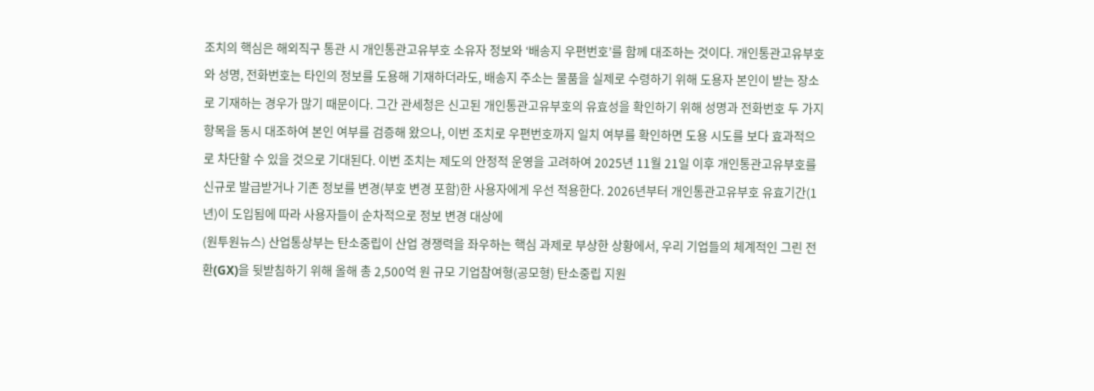조치의 핵심은 해외직구 통관 시 개인통관고유부호 소유자 정보와 ‘배송지 우편번호’를 함께 대조하는 것이다. 개인통관고유부호와 성명, 전화번호는 타인의 정보를 도용해 기재하더라도, 배송지 주소는 물품을 실제로 수령하기 위해 도용자 본인이 받는 장소로 기재하는 경우가 많기 때문이다. 그간 관세청은 신고된 개인통관고유부호의 유효성을 확인하기 위해 성명과 전화번호 두 가지 항목을 동시 대조하여 본인 여부를 검증해 왔으나, 이번 조치로 우편번호까지 일치 여부를 확인하면 도용 시도를 보다 효과적으로 차단할 수 있을 것으로 기대된다. 이번 조치는 제도의 안정적 운영을 고려하여 2025년 11월 21일 이후 개인통관고유부호를 신규로 발급받거나 기존 정보를 변경(부호 변경 포함)한 사용자에게 우선 적용한다. 2026년부터 개인통관고유부호 유효기간(1년)이 도입됨에 따라 사용자들이 순차적으로 정보 변경 대상에
(원투원뉴스) 산업통상부는 탄소중립이 산업 경쟁력을 좌우하는 핵심 과제로 부상한 상황에서, 우리 기업들의 체계적인 그린 전환(GX)을 뒷받침하기 위해 올해 총 2,500억 원 규모 기업참여형(공모형) 탄소중립 지원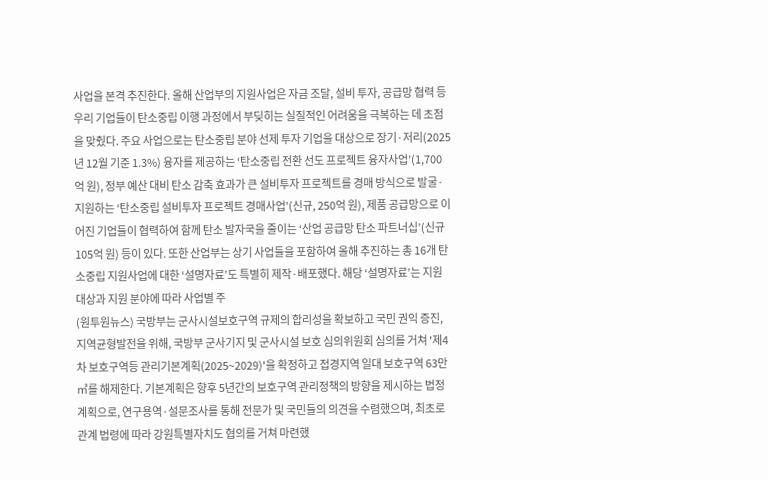사업을 본격 추진한다. 올해 산업부의 지원사업은 자금 조달, 설비 투자, 공급망 협력 등 우리 기업들이 탄소중립 이행 과정에서 부딪히는 실질적인 어려움을 극복하는 데 초점을 맞췄다. 주요 사업으로는 탄소중립 분야 선제 투자 기업을 대상으로 장기·저리(2025년 12월 기준 1.3%) 융자를 제공하는 ‘탄소중립 전환 선도 프로젝트 융자사업’(1,700억 원), 정부 예산 대비 탄소 감축 효과가 큰 설비투자 프로젝트를 경매 방식으로 발굴·지원하는 ‘탄소중립 설비투자 프로젝트 경매사업’(신규, 250억 원), 제품 공급망으로 이어진 기업들이 협력하여 함께 탄소 발자국을 줄이는 ‘산업 공급망 탄소 파트너십’(신규 105억 원) 등이 있다. 또한 산업부는 상기 사업들을 포함하여 올해 추진하는 총 16개 탄소중립 지원사업에 대한 ‘설명자료’도 특별히 제작·배포했다. 해당 ‘설명자료’는 지원 대상과 지원 분야에 따라 사업별 주
(원투원뉴스) 국방부는 군사시설보호구역 규제의 합리성을 확보하고 국민 권익 증진, 지역균형발전을 위해, 국방부 군사기지 및 군사시설 보호 심의위원회 심의를 거쳐 '제4차 보호구역등 관리기본계획(2025~2029)'을 확정하고 접경지역 일대 보호구역 63만㎡를 해제한다. 기본계획은 향후 5년간의 보호구역 관리정책의 방향을 제시하는 법정계획으로, 연구용역·설문조사를 통해 전문가 및 국민들의 의견을 수렴했으며, 최초로 관계 법령에 따라 강원특별자치도 협의를 거쳐 마련했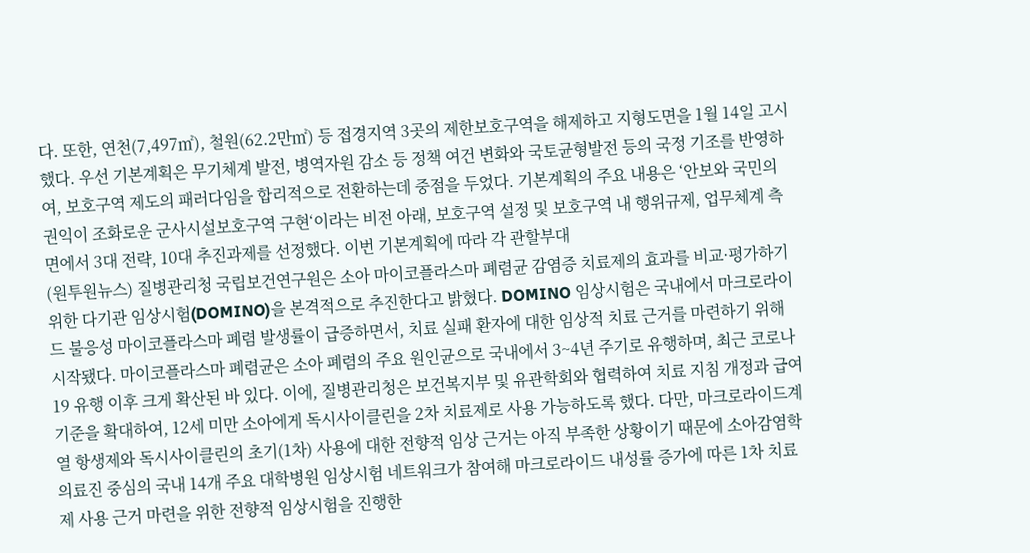다. 또한, 연천(7,497㎡), 철원(62.2만㎡) 등 접경지역 3곳의 제한보호구역을 해제하고 지형도면을 1월 14일 고시했다. 우선 기본계획은 무기체계 발전, 병역자원 감소 등 정책 여건 변화와 국토균형발전 등의 국정 기조를 반영하여, 보호구역 제도의 패러다임을 합리적으로 전환하는데 중점을 두었다. 기본계획의 주요 내용은 ‘안보와 국민의 권익이 조화로운 군사시설보호구역 구현‘이라는 비전 아래, 보호구역 설정 및 보호구역 내 행위규제, 업무체계 측면에서 3대 전략, 10대 추진과제를 선정했다. 이번 기본계획에 따라 각 관할부대
(원투원뉴스) 질병관리청 국립보건연구원은 소아 마이코플라스마 폐렴균 감염증 치료제의 효과를 비교·평가하기 위한 다기관 임상시험(DOMINO)을 본격적으로 추진한다고 밝혔다. DOMINO 임상시험은 국내에서 마크로라이드 불응성 마이코플라스마 폐렴 발생률이 급증하면서, 치료 실패 환자에 대한 임상적 치료 근거를 마련하기 위해 시작됐다. 마이코플라스마 폐렴균은 소아 폐렴의 주요 원인균으로 국내에서 3~4년 주기로 유행하며, 최근 코로나19 유행 이후 크게 확산된 바 있다. 이에, 질병관리청은 보건복지부 및 유관학회와 협력하여 치료 지침 개정과 급여기준을 확대하여, 12세 미만 소아에게 독시사이클린을 2차 치료제로 사용 가능하도록 했다. 다만, 마크로라이드계열 항생제와 독시사이클린의 초기(1차) 사용에 대한 전향적 임상 근거는 아직 부족한 상황이기 때문에 소아감염학 의료진 중심의 국내 14개 주요 대학병원 임상시험 네트워크가 참여해 마크로라이드 내성률 증가에 따른 1차 치료제 사용 근거 마련을 위한 전향적 임상시험을 진행한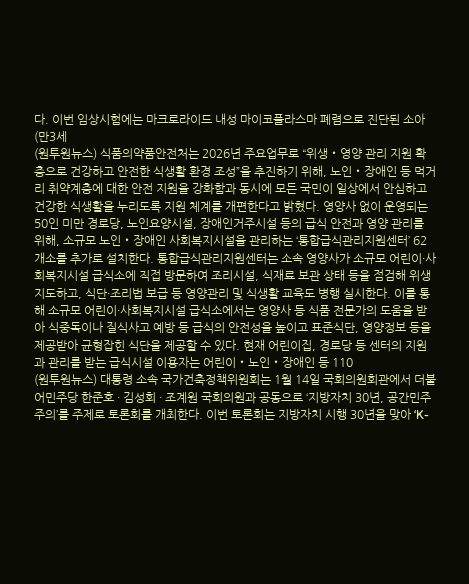다. 이번 임상시험에는 마크로라이드 내성 마이코플라스마 폐렴으로 진단된 소아(만3세
(원투원뉴스) 식품의약품안전처는 2026년 주요업무로 “위생・영양 관리 지원 확충으로 건강하고 안전한 식생활 환경 조성”을 추진하기 위해, 노인・장애인 등 먹거리 취약계층에 대한 안전 지원을 강화함과 동시에 모든 국민이 일상에서 안심하고 건강한 식생활을 누리도록 지원 체계를 개편한다고 밝혔다. 영양사 없이 운영되는 50인 미만 경로당, 노인요양시설, 장애인거주시설 등의 급식 안전과 영양 관리를 위해, 소규모 노인・장애인 사회복지시설을 관리하는 ‘통합급식관리지원센터’ 62개소를 추가로 설치한다. 통합급식관리지원센터는 소속 영양사가 소규모 어린이·사회복지시설 급식소에 직접 방문하여 조리시설, 식재료 보관 상태 등을 점검해 위생지도하고, 식단·조리법 보급 등 영양관리 및 식생활 교육도 병행 실시한다. 이를 통해 소규모 어린이·사회복지시설 급식소에서는 영양사 등 식품 전문가의 도움을 받아 식중독이나 질식사고 예방 등 급식의 안전성을 높이고 표준식단, 영양정보 등을 제공받아 균형잡힌 식단을 제공할 수 있다. 현재 어린이집, 경로당 등 센터의 지원과 관리를 받는 급식시설 이용자는 어린이・노인・장애인 등 110
(원투원뉴스) 대통령 소속 국가건축정책위원회는 1월 14일 국회의원회관에서 더불어민주당 한준호 · 김성회 · 조계원 국회의원과 공동으로 ‘지방자치 30년, 공간민주주의’를 주제로 토론회를 개최한다. 이번 토론회는 지방자치 시행 30년을 맞아 ‘K-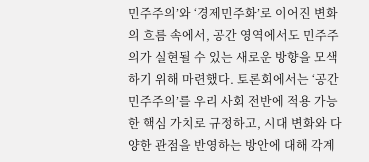민주주의’와 ‘경제민주화’로 이어진 변화의 흐름 속에서, 공간 영역에서도 민주주의가 실현될 수 있는 새로운 방향을 모색하기 위해 마련했다. 토론회에서는 ‘공간민주주의’를 우리 사회 전반에 적용 가능한 핵심 가치로 규정하고, 시대 변화와 다양한 관점을 반영하는 방안에 대해 각계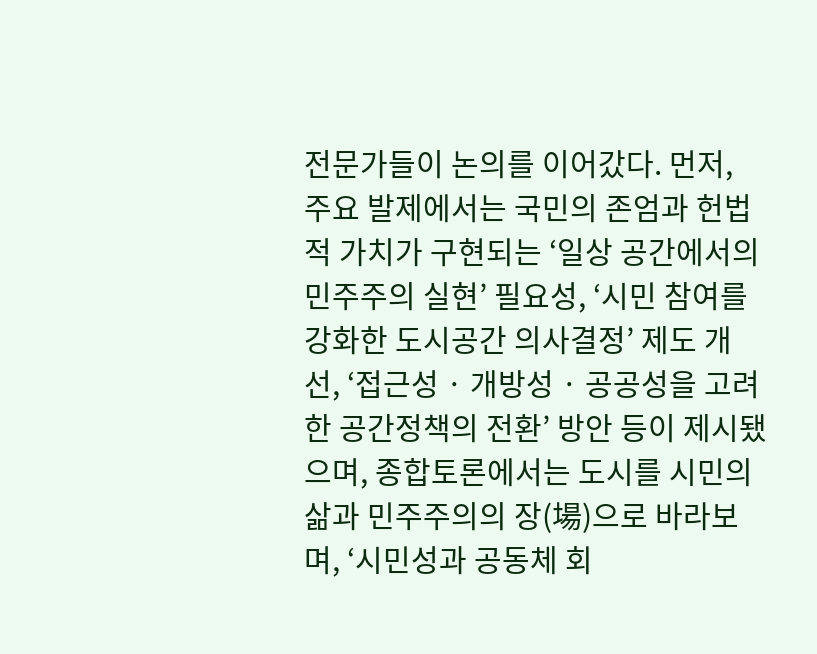전문가들이 논의를 이어갔다. 먼저, 주요 발제에서는 국민의 존엄과 헌법적 가치가 구현되는 ‘일상 공간에서의 민주주의 실현’ 필요성, ‘시민 참여를 강화한 도시공간 의사결정’ 제도 개선, ‘접근성 · 개방성 · 공공성을 고려한 공간정책의 전환’ 방안 등이 제시됐으며, 종합토론에서는 도시를 시민의 삶과 민주주의의 장(場)으로 바라보며, ‘시민성과 공동체 회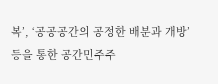복’, ‘공공공간의 공정한 배분과 개방’ 등을 통한 공간민주주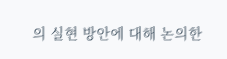의 실현 방안에 대해 논의한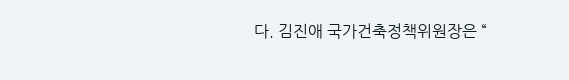다. 김진애 국가건축정책위원장은 “